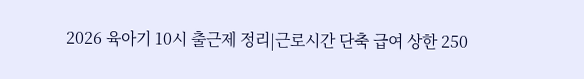2026 육아기 10시 출근제 정리|근로시간 단축 급여 상한 250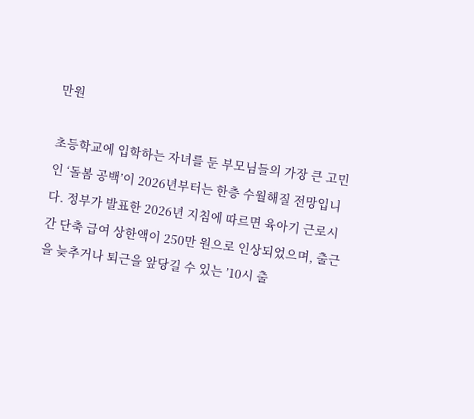만원

초등학교에 입학하는 자녀를 둔 부모님들의 가장 큰 고민인 ‘돌봄 공백’이 2026년부터는 한층 수월해질 전망입니다. 정부가 발표한 2026년 지침에 따르면 육아기 근로시간 단축 급여 상한액이 250만 원으로 인상되었으며, 출근을 늦추거나 퇴근을 앞당길 수 있는 ’10시 출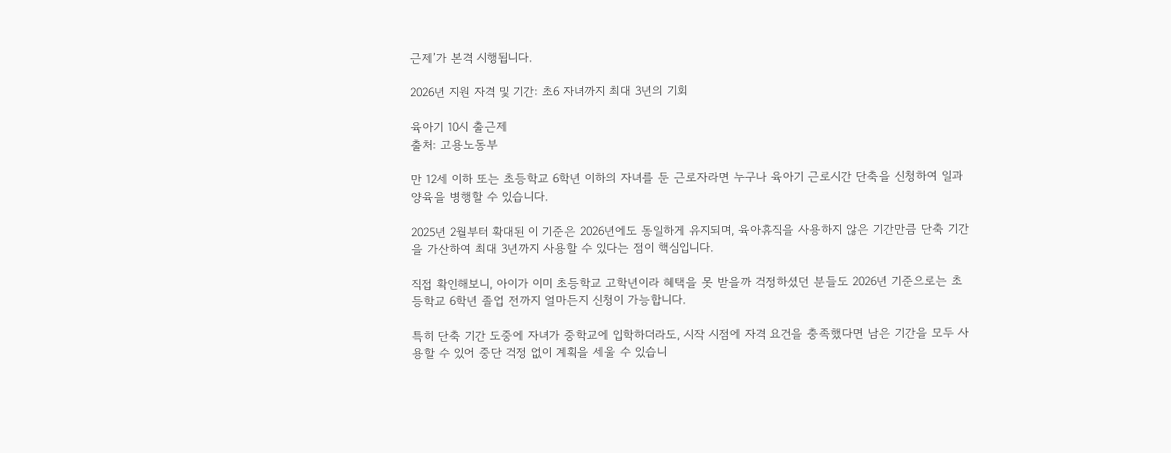근제’가 본격 시행됩니다.

2026년 지원 자격 및 기간: 초6 자녀까지 최대 3년의 기회

육아기 10시 출근제
출처: 고용노동부

만 12세 이하 또는 초등학교 6학년 이하의 자녀를 둔 근로자라면 누구나 육아기 근로시간 단축을 신청하여 일과 양육을 병행할 수 있습니다.

2025년 2월부터 확대된 이 기준은 2026년에도 동일하게 유지되며, 육아휴직을 사용하지 않은 기간만큼 단축 기간을 가산하여 최대 3년까지 사용할 수 있다는 점이 핵심입니다.

직접 확인해보니, 아이가 이미 초등학교 고학년이라 혜택을 못 받을까 걱정하셨던 분들도 2026년 기준으로는 초등학교 6학년 졸업 전까지 얼마든지 신청이 가능합니다.

특히 단축 기간 도중에 자녀가 중학교에 입학하더라도, 시작 시점에 자격 요건을 충족했다면 남은 기간을 모두 사용할 수 있어 중단 걱정 없이 계획을 세울 수 있습니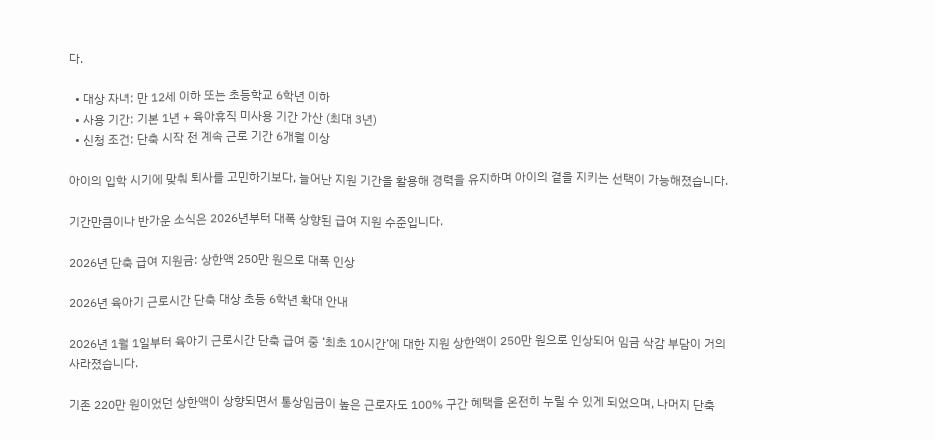다.

  • 대상 자녀: 만 12세 이하 또는 초등학교 6학년 이하
  • 사용 기간: 기본 1년 + 육아휴직 미사용 기간 가산 (최대 3년)
  • 신청 조건: 단축 시작 전 계속 근로 기간 6개월 이상

아이의 입학 시기에 맞춰 퇴사를 고민하기보다, 늘어난 지원 기간을 활용해 경력을 유지하며 아이의 곁을 지키는 선택이 가능해졌습니다.

기간만큼이나 반가운 소식은 2026년부터 대폭 상향된 급여 지원 수준입니다.

2026년 단축 급여 지원금: 상한액 250만 원으로 대폭 인상

2026년 육아기 근로시간 단축 대상 초등 6학년 확대 안내

2026년 1월 1일부터 육아기 근로시간 단축 급여 중 ‘최초 10시간’에 대한 지원 상한액이 250만 원으로 인상되어 임금 삭감 부담이 거의 사라졌습니다.

기존 220만 원이었던 상한액이 상향되면서 통상임금이 높은 근로자도 100% 구간 혜택을 온전히 누릴 수 있게 되었으며, 나머지 단축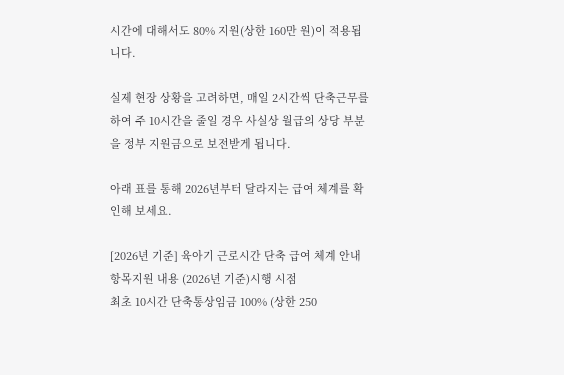시간에 대해서도 80% 지원(상한 160만 원)이 적용됩니다.

실제 현장 상황을 고려하면, 매일 2시간씩 단축근무를 하여 주 10시간을 줄일 경우 사실상 월급의 상당 부분을 정부 지원금으로 보전받게 됩니다.

아래 표를 통해 2026년부터 달라지는 급여 체계를 확인해 보세요.

[2026년 기준] 육아기 근로시간 단축 급여 체계 안내
항목지원 내용 (2026년 기준)시행 시점
최초 10시간 단축통상임금 100% (상한 250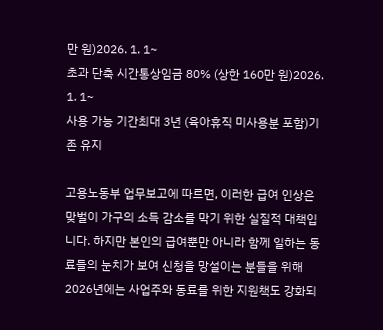만 원)2026. 1. 1~
초과 단축 시간통상임금 80% (상한 160만 원)2026. 1. 1~
사용 가능 기간최대 3년 (육아휴직 미사용분 포함)기존 유지

고용노동부 업무보고에 따르면, 이러한 급여 인상은 맞벌이 가구의 소득 감소를 막기 위한 실질적 대책입니다. 하지만 본인의 급여뿐만 아니라 함께 일하는 동료들의 눈치가 보여 신청을 망설이는 분들을 위해 2026년에는 사업주와 동료를 위한 지원책도 강화되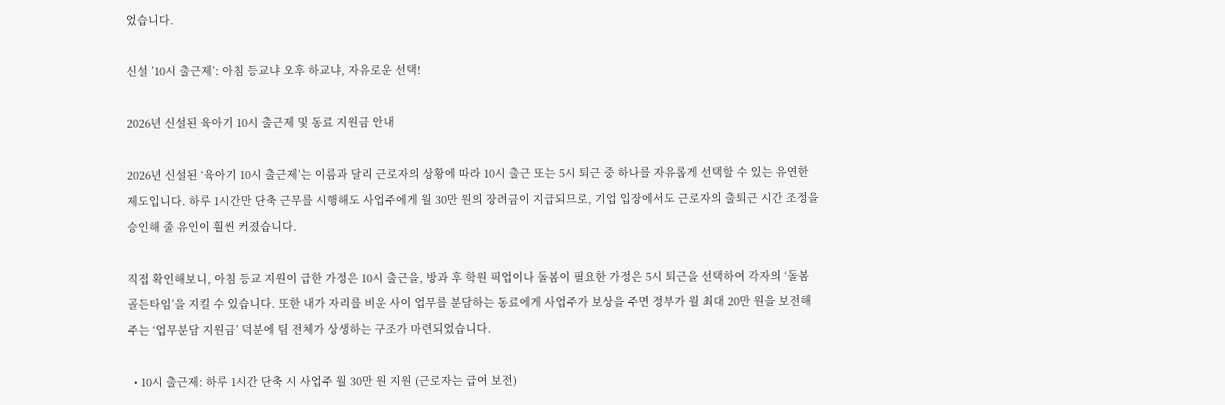었습니다.

신설 ’10시 출근제’: 아침 등교냐 오후 하교냐, 자유로운 선택!

2026년 신설된 육아기 10시 출근제 및 동료 지원금 안내

2026년 신설된 ‘육아기 10시 출근제’는 이름과 달리 근로자의 상황에 따라 10시 출근 또는 5시 퇴근 중 하나를 자유롭게 선택할 수 있는 유연한 제도입니다. 하루 1시간만 단축 근무를 시행해도 사업주에게 월 30만 원의 장려금이 지급되므로, 기업 입장에서도 근로자의 출퇴근 시간 조정을 승인해 줄 유인이 훨씬 커졌습니다.

직접 확인해보니, 아침 등교 지원이 급한 가정은 10시 출근을, 방과 후 학원 픽업이나 돌봄이 필요한 가정은 5시 퇴근을 선택하여 각자의 ‘돌봄 골든타임’을 지킬 수 있습니다. 또한 내가 자리를 비운 사이 업무를 분담하는 동료에게 사업주가 보상을 주면 정부가 월 최대 20만 원을 보전해 주는 ‘업무분담 지원금’ 덕분에 팀 전체가 상생하는 구조가 마련되었습니다.

  • 10시 출근제: 하루 1시간 단축 시 사업주 월 30만 원 지원 (근로자는 급여 보전)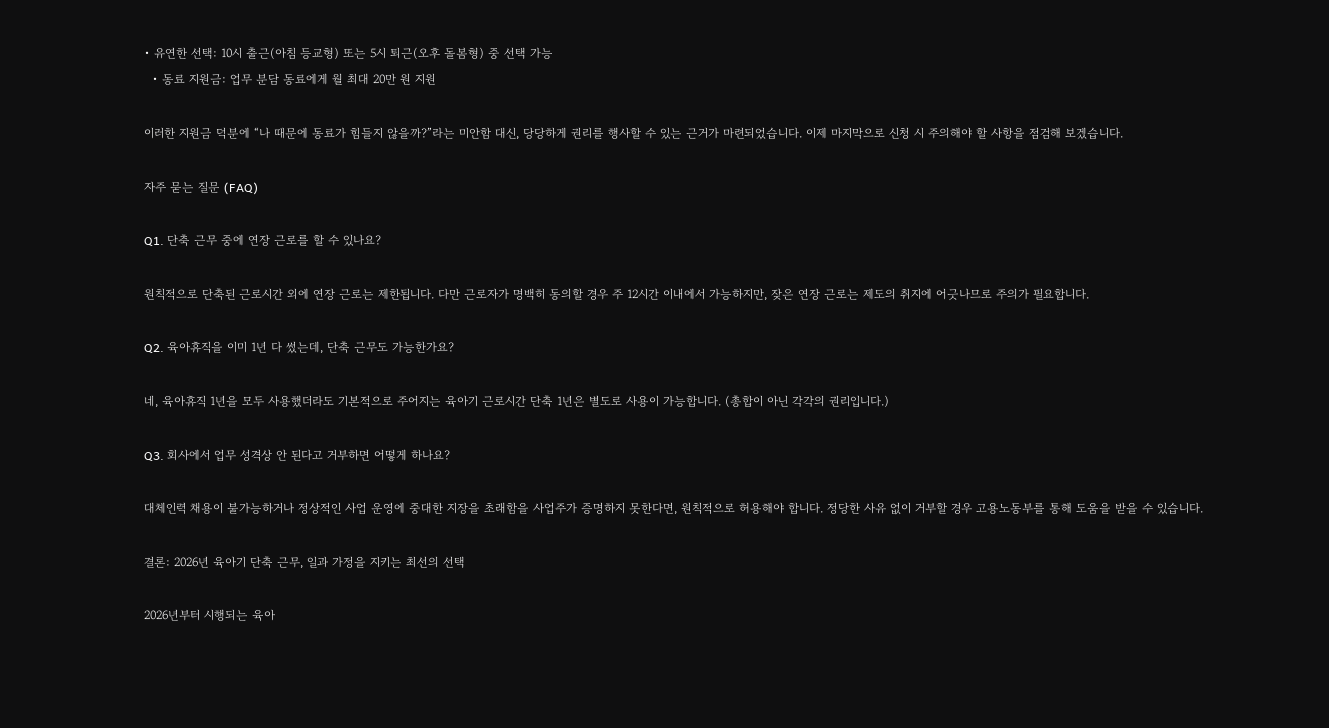• 유연한 선택: 10시 출근(아침 등교형) 또는 5시 퇴근(오후 돌봄형) 중 선택 가능
  • 동료 지원금: 업무 분담 동료에게 월 최대 20만 원 지원

이러한 지원금 덕분에 “나 때문에 동료가 힘들지 않을까?”라는 미안함 대신, 당당하게 권리를 행사할 수 있는 근거가 마련되었습니다. 이제 마지막으로 신청 시 주의해야 할 사항을 점검해 보겠습니다.

자주 묻는 질문 (FAQ)

Q1. 단축 근무 중에 연장 근로를 할 수 있나요?

원칙적으로 단축된 근로시간 외에 연장 근로는 제한됩니다. 다만 근로자가 명백히 동의할 경우 주 12시간 이내에서 가능하지만, 잦은 연장 근로는 제도의 취지에 어긋나므로 주의가 필요합니다.

Q2. 육아휴직을 이미 1년 다 썼는데, 단축 근무도 가능한가요?

네, 육아휴직 1년을 모두 사용했더라도 기본적으로 주어지는 육아기 근로시간 단축 1년은 별도로 사용이 가능합니다. (총합이 아닌 각각의 권리입니다.)

Q3. 회사에서 업무 성격상 안 된다고 거부하면 어떻게 하나요?

대체인력 채용이 불가능하거나 정상적인 사업 운영에 중대한 지장을 초래함을 사업주가 증명하지 못한다면, 원칙적으로 허용해야 합니다. 정당한 사유 없이 거부할 경우 고용노동부를 통해 도움을 받을 수 있습니다.

결론: 2026년 육아기 단축 근무, 일과 가정을 지키는 최선의 선택

2026년부터 시행되는 육아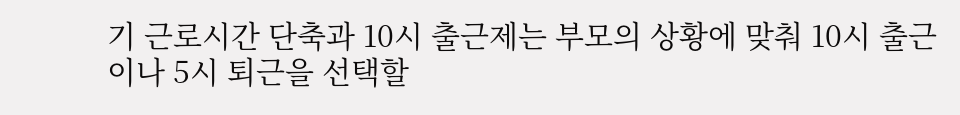기 근로시간 단축과 10시 출근제는 부모의 상황에 맞춰 10시 출근이나 5시 퇴근을 선택할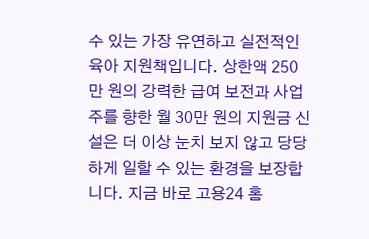수 있는 가장 유연하고 실전적인 육아 지원책입니다. 상한액 250만 원의 강력한 급여 보전과 사업주를 향한 월 30만 원의 지원금 신설은 더 이상 눈치 보지 않고 당당하게 일할 수 있는 환경을 보장합니다. 지금 바로 고용24 홈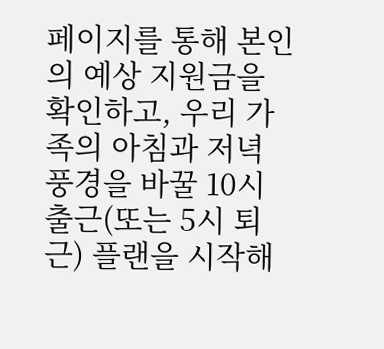페이지를 통해 본인의 예상 지원금을 확인하고, 우리 가족의 아침과 저녁 풍경을 바꿀 10시 출근(또는 5시 퇴근) 플랜을 시작해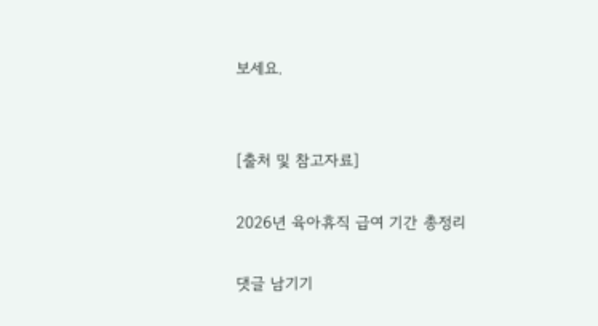보세요.


[출처 및 참고자료]

2026년 육아휴직 급여 기간 총정리

댓글 남기기